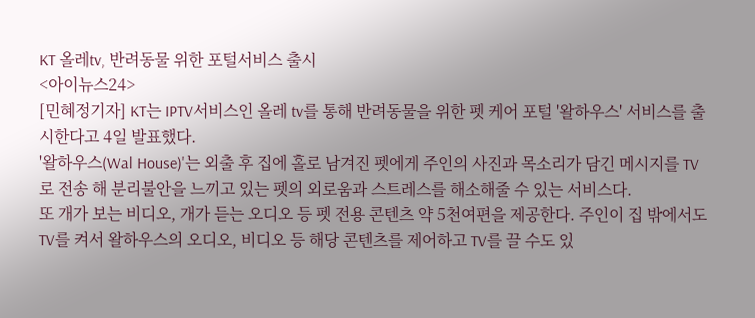KT 올레tv, 반려동물 위한 포털서비스 출시
<아이뉴스24>
[민혜정기자] KT는 IPTV서비스인 올레 tv를 통해 반려동물을 위한 펫 케어 포털 '왈하우스' 서비스를 출시한다고 4일 발표했다.
'왈하우스(Wal House)'는 외출 후 집에 홀로 남겨진 펫에게 주인의 사진과 목소리가 담긴 메시지를 TV로 전송 해 분리불안을 느끼고 있는 펫의 외로움과 스트레스를 해소해줄 수 있는 서비스다.
또 개가 보는 비디오, 개가 듣는 오디오 등 펫 전용 콘텐츠 약 5천여편을 제공한다. 주인이 집 밖에서도 TV를 켜서 왈하우스의 오디오, 비디오 등 해당 콘텐츠를 제어하고 TV를 끌 수도 있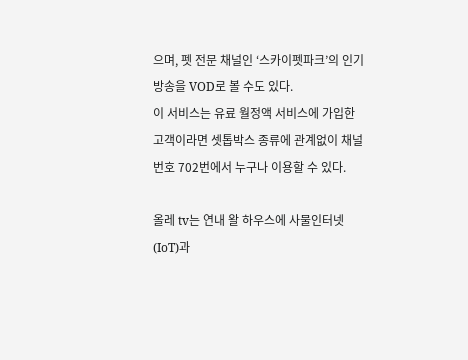으며, 펫 전문 채널인 ‘스카이펫파크’의 인기 방송을 VOD로 볼 수도 있다.
이 서비스는 유료 월정액 서비스에 가입한 고객이라면 셋톱박스 종류에 관계없이 채널번호 702번에서 누구나 이용할 수 있다.

올레 tv는 연내 왈 하우스에 사물인터넷(IoT)과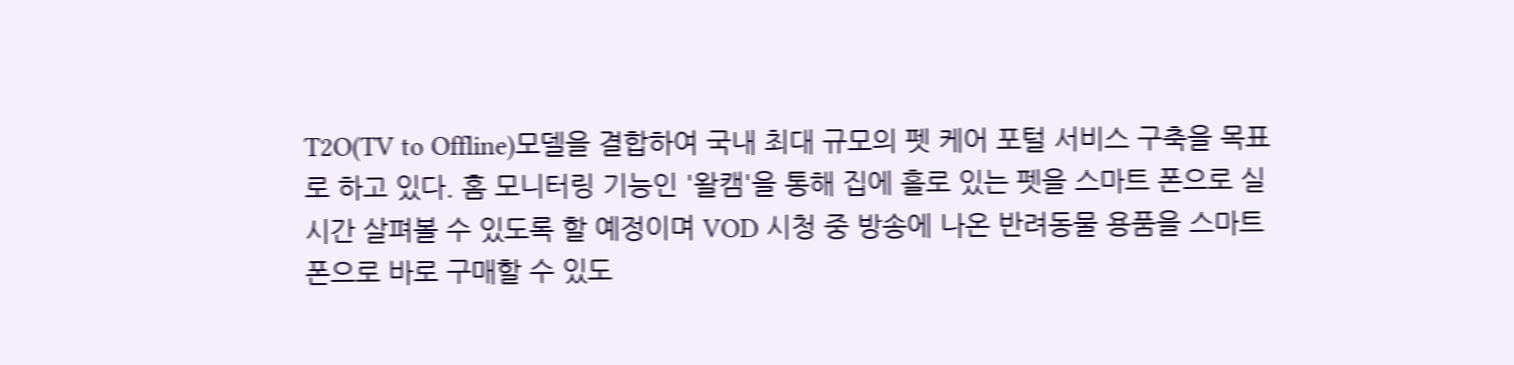T2O(TV to Offline)모델을 결합하여 국내 최대 규모의 펫 케어 포털 서비스 구축을 목표로 하고 있다. 홈 모니터링 기능인 '왈캠'을 통해 집에 홀로 있는 펫을 스마트 폰으로 실시간 살펴볼 수 있도록 할 예정이며 VOD 시청 중 방송에 나온 반려동물 용품을 스마트 폰으로 바로 구매할 수 있도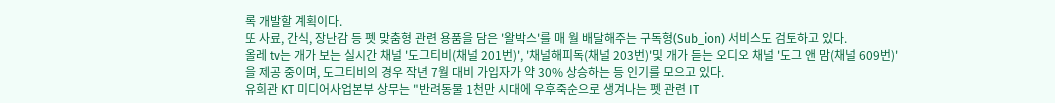록 개발할 계획이다.
또 사료, 간식, 장난감 등 펫 맞춤형 관련 용품을 담은 '왈박스'를 매 월 배달해주는 구독형(Sub_ion) 서비스도 검토하고 있다.
올레 tv는 개가 보는 실시간 채널 '도그티비(채널 201번)', '채널해피독(채널 203번)'및 개가 듣는 오디오 채널 '도그 앤 맘(채널 609번)'을 제공 중이며, 도그티비의 경우 작년 7월 대비 가입자가 약 30% 상승하는 등 인기를 모으고 있다.
유희관 KT 미디어사업본부 상무는 "반려동물 1천만 시대에 우후죽순으로 생겨나는 펫 관련 IT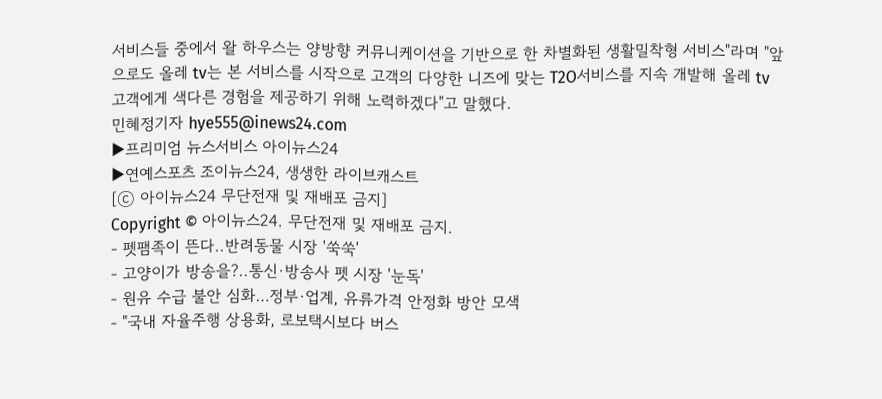서비스들 중에서 왈 하우스는 양방향 커뮤니케이션을 기반으로 한 차별화된 생활밀착형 서비스"라며 "앞으로도 올레 tv는 본 서비스를 시작으로 고객의 다양한 니즈에 맞는 T2O서비스를 지속 개발해 올레 tv 고객에게 색다른 경험을 제공하기 위해 노력하겠다"고 말했다.
민혜정기자 hye555@inews24.com
▶프리미엄 뉴스서비스 아이뉴스24
▶연예스포츠 조이뉴스24, 생생한 라이브캐스트
[ⓒ 아이뉴스24 무단전재 및 재배포 금지]
Copyright © 아이뉴스24. 무단전재 및 재배포 금지.
- 펫팸족이 뜬다..반려동물 시장 '쑥쑥'
- 고양이가 방송을?..통신·방송사 펫 시장 '눈독'
- 원유 수급 불안 심화…정부·업계, 유류가격 안정화 방안 모색
- "국내 자율주행 상용화, 로보택시보다 버스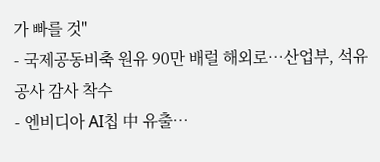가 빠를 것"
- 국제공동비축 원유 90만 배럴 해외로…산업부, 석유공사 감사 착수
- 엔비디아 AI칩 中 유출…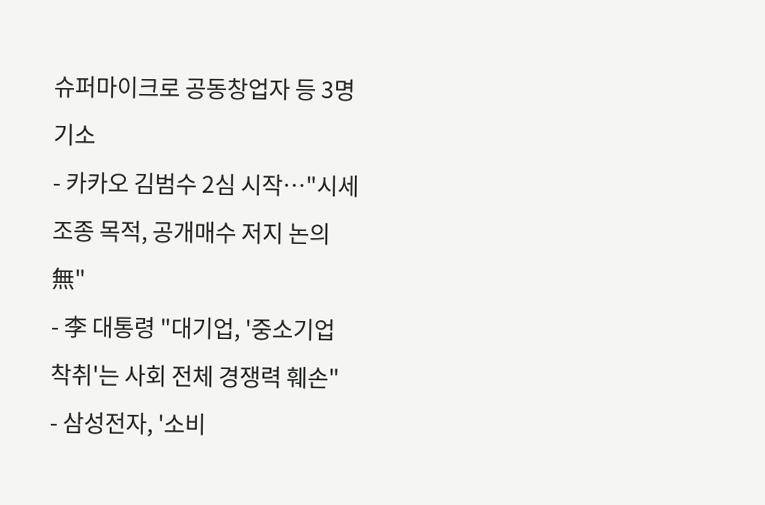슈퍼마이크로 공동창업자 등 3명 기소
- 카카오 김범수 2심 시작⋯"시세조종 목적, 공개매수 저지 논의 無"
- 李 대통령 "대기업, '중소기업 착취'는 사회 전체 경쟁력 훼손"
- 삼성전자, '소비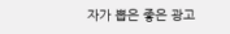자가 뽑은 좋은 광고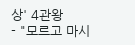상' 4관왕
- "모르고 마시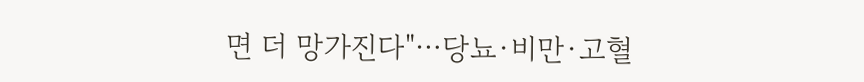면 더 망가진다"⋯당뇨·비만·고혈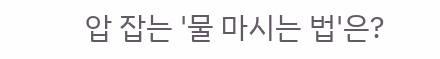압 잡는 '물 마시는 법'은?